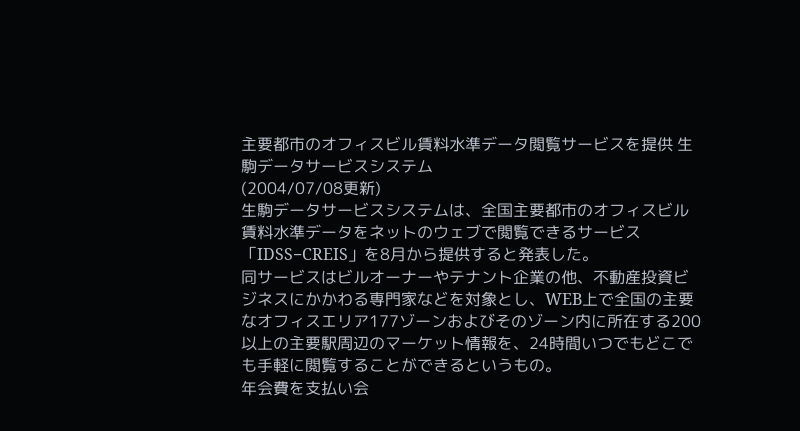主要都市のオフィスビル賃料水準データ閲覧サービスを提供 生駒データサービスシステム
(2004/07/08更新)
生駒データサービスシステムは、全国主要都市のオフィスビル賃料水準データをネットのウェブで閲覧できるサービス「IDSS−CREIS」を8月から提供すると発表した。
同サービスはビルオーナーやテナント企業の他、不動産投資ビジネスにかかわる専門家などを対象とし、WEB上で全国の主要なオフィスエリア177ゾーンおよびそのゾーン内に所在する200以上の主要駅周辺のマーケット情報を、24時間いつでもどこでも手軽に閲覧することができるというもの。
年会費を支払い会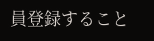員登録すること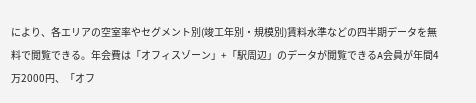により、各エリアの空室率やセグメント別(竣工年別・規模別)賃料水準などの四半期データを無料で閲覧できる。年会費は「オフィスゾーン」+「駅周辺」のデータが閲覧できるA会員が年間4万2000円、「オフ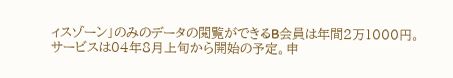ィスゾーン」のみのデータの閲覧ができるB会員は年間2万1000円。
サービスは04年8月上旬から開始の予定。申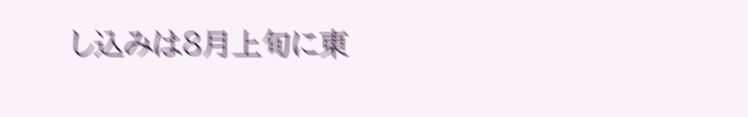し込みは8月上旬に東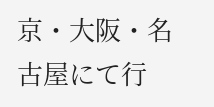京・大阪・名古屋にて行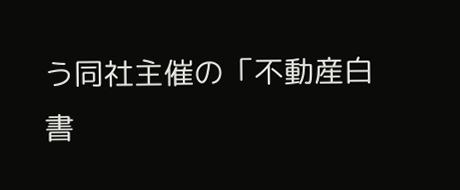う同社主催の「不動産白書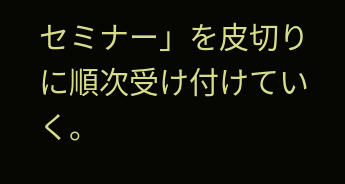セミナー」を皮切りに順次受け付けていく。